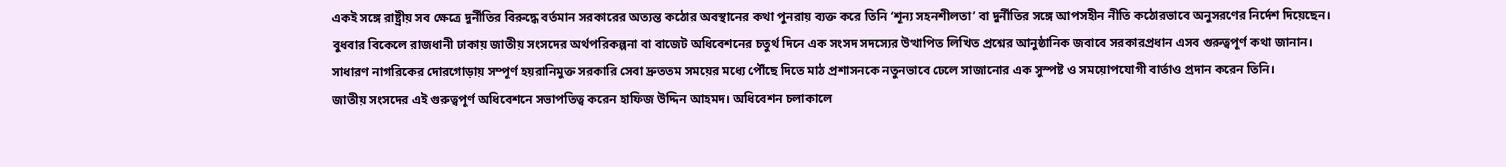একই সঙ্গে রাষ্ট্রীয় সব ক্ষেত্রে দুর্নীতির বিরুদ্ধে বর্তমান সরকারের অত্যন্ত কঠোর অবস্থানের কথা পুনরায় ব্যক্ত করে তিনি ‘শূন্য সহনশীলতা’ বা দুর্নীতির সঙ্গে আপসহীন নীতি কঠোরভাবে অনুসরণের নির্দেশ দিয়েছেন।
বুধবার বিকেলে রাজধানী ঢাকায় জাতীয় সংসদের অর্থপরিকল্পনা বা বাজেট অধিবেশনের চতুর্থ দিনে এক সংসদ সদস্যের উত্থাপিত লিখিত প্রশ্নের আনুষ্ঠানিক জবাবে সরকারপ্রধান এসব গুরুত্বপূর্ণ কথা জানান।
সাধারণ নাগরিকের দোরগোড়ায় সম্পূর্ণ হয়রানিমুক্ত সরকারি সেবা দ্রুততম সময়ের মধ্যে পৌঁছে দিতে মাঠ প্রশাসনকে নতুনভাবে ঢেলে সাজানোর এক সুস্পষ্ট ও সময়োপযোগী বার্তাও প্রদান করেন তিনি।
জাতীয় সংসদের এই গুরুত্বপূর্ণ অধিবেশনে সভাপতিত্ব করেন হাফিজ উদ্দিন আহমদ। অধিবেশন চলাকালে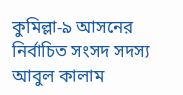কুমিল্লা-৯ আসনের নির্বাচিত সংসদ সদস্য আবুল কালাম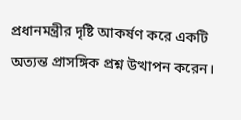প্রধানমন্ত্রীর দৃষ্টি আকর্ষণ করে একটি অত্যন্ত প্রাসঙ্গিক প্রশ্ন উত্থাপন করেন।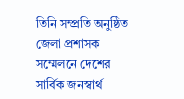তিনি সম্প্রতি অনুষ্ঠিত জেলা প্রশাসক সম্মেলনে দেশের সার্বিক জনস্বার্থ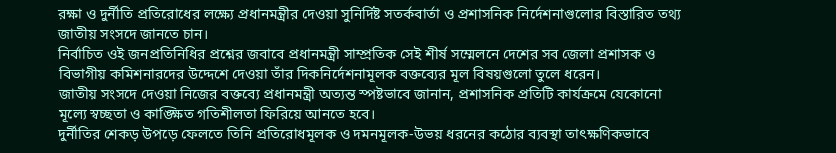রক্ষা ও দুর্নীতি প্রতিরোধের লক্ষ্যে প্রধানমন্ত্রীর দেওয়া সুনির্দিষ্ট সতর্কবার্তা ও প্রশাসনিক নির্দেশনাগুলোর বিস্তারিত তথ্য জাতীয় সংসদে জানতে চান।
নির্বাচিত ওই জনপ্রতিনিধির প্রশ্নের জবাবে প্রধানমন্ত্রী সাম্প্রতিক সেই শীর্ষ সম্মেলনে দেশের সব জেলা প্রশাসক ও বিভাগীয় কমিশনারদের উদ্দেশে দেওয়া তাঁর দিকনির্দেশনামূলক বক্তব্যের মূল বিষয়গুলো তুলে ধরেন।
জাতীয় সংসদে দেওয়া নিজের বক্তব্যে প্রধানমন্ত্রী অত্যন্ত স্পষ্টভাবে জানান, প্রশাসনিক প্রতিটি কার্যক্রমে যেকোনো মূল্যে স্বচ্ছতা ও কাঙ্ক্ষিত গতিশীলতা ফিরিয়ে আনতে হবে।
দুর্নীতির শেকড় উপড়ে ফেলতে তিনি প্রতিরোধমূলক ও দমনমূলক-উভয় ধরনের কঠোর ব্যবস্থা তাৎক্ষণিকভাবে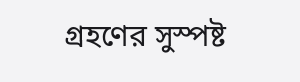গ্রহণের সুস্পষ্ট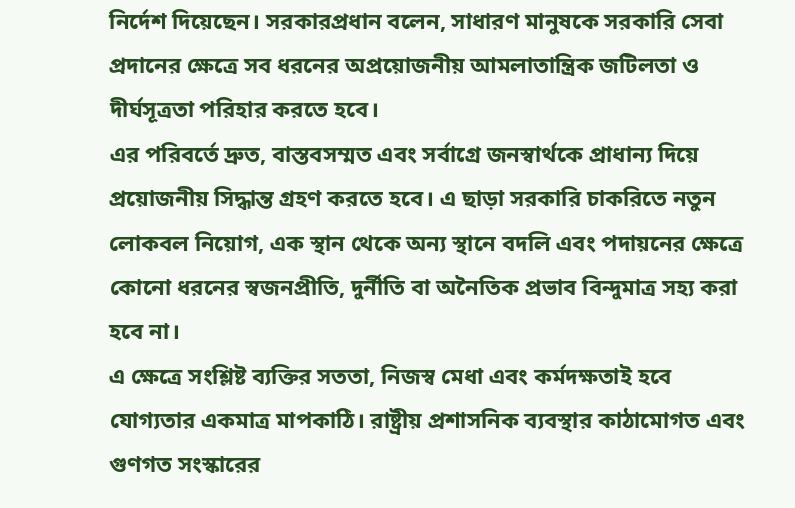নির্দেশ দিয়েছেন। সরকারপ্রধান বলেন, সাধারণ মানুষকে সরকারি সেবা প্রদানের ক্ষেত্রে সব ধরনের অপ্রয়োজনীয় আমলাতান্ত্রিক জটিলতা ও দীর্ঘসূত্রতা পরিহার করতে হবে।
এর পরিবর্তে দ্রুত, বাস্তবসম্মত এবং সর্বাগ্রে জনস্বার্থকে প্রাধান্য দিয়ে প্রয়োজনীয় সিদ্ধান্ত গ্রহণ করতে হবে। এ ছাড়া সরকারি চাকরিতে নতুন লোকবল নিয়োগ, এক স্থান থেকে অন্য স্থানে বদলি এবং পদায়নের ক্ষেত্রে কোনো ধরনের স্বজনপ্রীতি, দুর্নীতি বা অনৈতিক প্রভাব বিন্দুমাত্র সহ্য করা হবে না।
এ ক্ষেত্রে সংশ্লিষ্ট ব্যক্তির সততা, নিজস্ব মেধা এবং কর্মদক্ষতাই হবে যোগ্যতার একমাত্র মাপকাঠি। রাষ্ট্রীয় প্রশাসনিক ব্যবস্থার কাঠামোগত এবং গুণগত সংস্কারের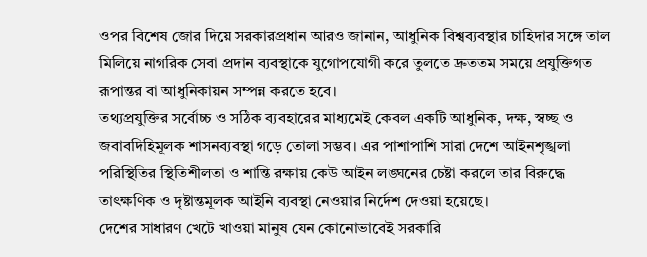ওপর বিশেষ জোর দিয়ে সরকারপ্রধান আরও জানান, আধুনিক বিশ্বব্যবস্থার চাহিদার সঙ্গে তাল মিলিয়ে নাগরিক সেবা প্রদান ব্যবস্থাকে যুগোপযোগী করে তুলতে দ্রুততম সময়ে প্রযুক্তিগত রূপান্তর বা আধুনিকায়ন সম্পন্ন করতে হবে।
তথ্যপ্রযুক্তির সর্বোচ্চ ও সঠিক ব্যবহারের মাধ্যমেই কেবল একটি আধুনিক, দক্ষ, স্বচ্ছ ও জবাবদিহিমূলক শাসনব্যবস্থা গড়ে তোলা সম্ভব। এর পাশাপাশি সারা দেশে আইনশৃঙ্খলা পরিস্থিতির স্থিতিশীলতা ও শান্তি রক্ষায় কেউ আইন লঙ্ঘনের চেষ্টা করলে তার বিরুদ্ধে তাৎক্ষণিক ও দৃষ্টান্তমূলক আইনি ব্যবস্থা নেওয়ার নির্দেশ দেওয়া হয়েছে।
দেশের সাধারণ খেটে খাওয়া মানুষ যেন কোনোভাবেই সরকারি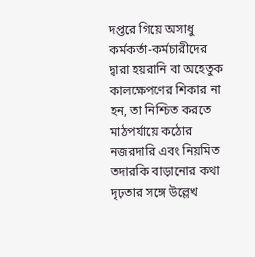দপ্তরে গিয়ে অসাধু কর্মকর্তা-কর্মচারীদের দ্বারা হয়রানি বা অহেতুক কালক্ষেপণের শিকার না হন, তা নিশ্চিত করতে মাঠপর্যায়ে কঠোর নজরদারি এবং নিয়মিত তদারকি বাড়ানোর কথা দৃঢ়তার সঙ্গে উল্লেখ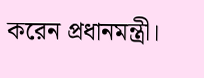করেন প্রধানমন্ত্রী।